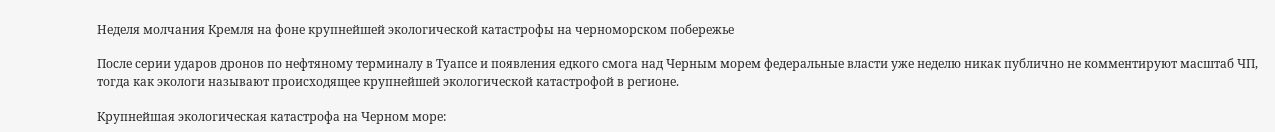Неделя молчания Кремля на фоне крупнейшей экологической катастрофы на черноморском побережье

После серии ударов дронов по нефтяному терминалу в Туапсе и появления едкого смога над Черным морем федеральные власти уже неделю никак публично не комментируют масштаб ЧП, тогда как экологи называют происходящее крупнейшей экологической катастрофой в регионе.

Крупнейшая экологическая катастрофа на Черном море: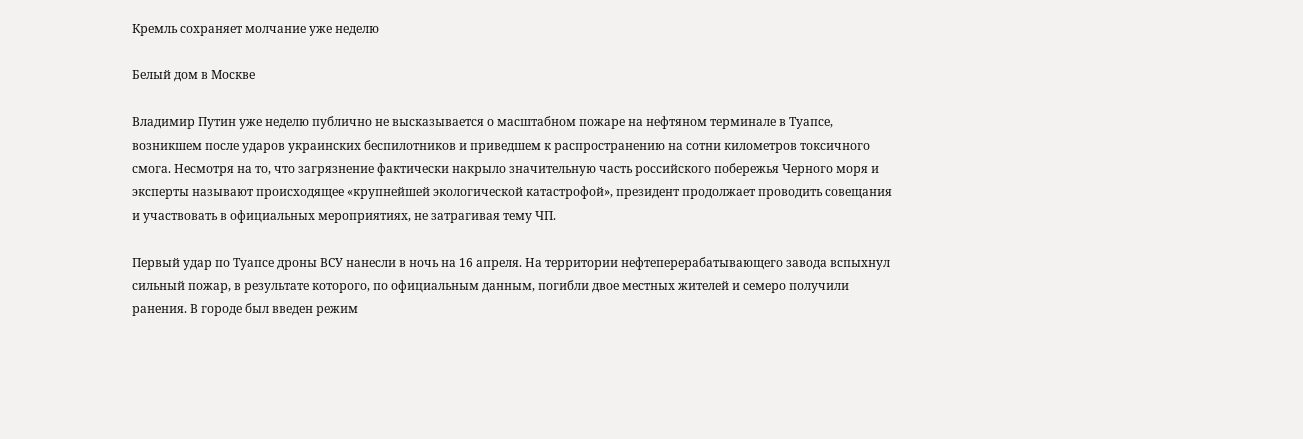Кремль сохраняет молчание уже неделю

Белый дом в Москве

Владимир Путин уже неделю публично не высказывается о масштабном пожаре на нефтяном терминале в Туапсе, возникшем после ударов украинских беспилотников и приведшем к распространению на сотни километров токсичного смога. Несмотря на то, что загрязнение фактически накрыло значительную часть российского побережья Черного моря и эксперты называют происходящее «крупнейшей экологической катастрофой», президент продолжает проводить совещания и участвовать в официальных мероприятиях, не затрагивая тему ЧП.

Первый удар по Туапсе дроны ВСУ нанесли в ночь на 16 апреля. На территории нефтеперерабатывающего завода вспыхнул сильный пожар, в результате которого, по официальным данным, погибли двое местных жителей и семеро получили ранения. В городе был введен режим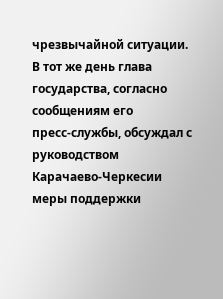чрезвычайной ситуации. В тот же день глава государства, согласно сообщениям его пресс‑службы, обсуждал с руководством Карачаево‑Черкесии меры поддержки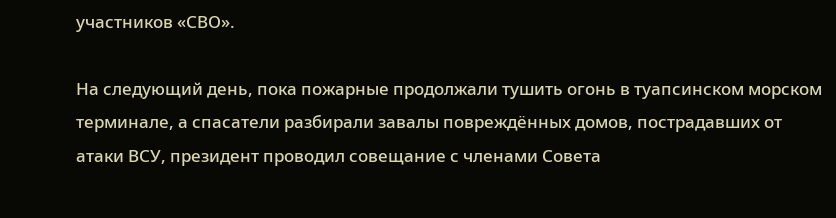участников «СВО».

На следующий день, пока пожарные продолжали тушить огонь в туапсинском морском терминале, а спасатели разбирали завалы повреждённых домов, пострадавших от атаки ВСУ, президент проводил совещание с членами Совета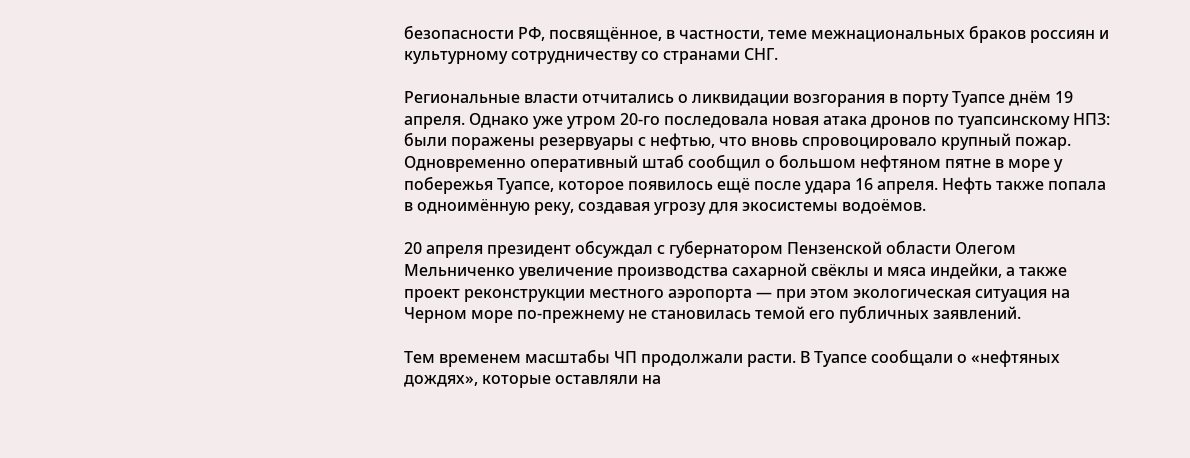безопасности РФ, посвящённое, в частности, теме межнациональных браков россиян и культурному сотрудничеству со странами СНГ.

Региональные власти отчитались о ликвидации возгорания в порту Туапсе днём 19 апреля. Однако уже утром 20‑го последовала новая атака дронов по туапсинскому НПЗ: были поражены резервуары с нефтью, что вновь спровоцировало крупный пожар. Одновременно оперативный штаб сообщил о большом нефтяном пятне в море у побережья Туапсе, которое появилось ещё после удара 16 апреля. Нефть также попала в одноимённую реку, создавая угрозу для экосистемы водоёмов.

20 апреля президент обсуждал с губернатором Пензенской области Олегом Мельниченко увеличение производства сахарной свёклы и мяса индейки, а также проект реконструкции местного аэропорта — при этом экологическая ситуация на Черном море по‑прежнему не становилась темой его публичных заявлений.

Тем временем масштабы ЧП продолжали расти. В Туапсе сообщали о «нефтяных дождях», которые оставляли на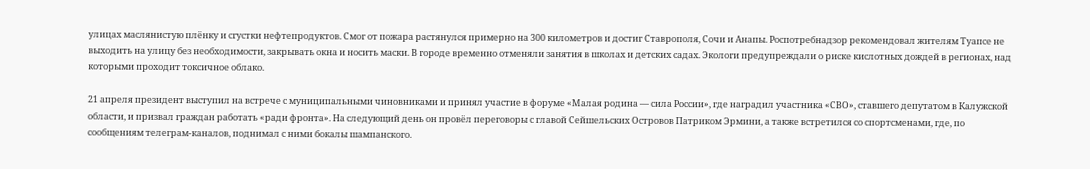улицах маслянистую плёнку и сгустки нефтепродуктов. Смог от пожара растянулся примерно на 300 километров и достиг Ставрополя, Сочи и Анапы. Роспотребнадзор рекомендовал жителям Туапсе не выходить на улицу без необходимости, закрывать окна и носить маски. В городе временно отменяли занятия в школах и детских садах. Экологи предупреждали о риске кислотных дождей в регионах, над которыми проходит токсичное облако.

21 апреля президент выступил на встрече с муниципальными чиновниками и принял участие в форуме «Малая родина — сила России», где наградил участника «СВО», ставшего депутатом в Калужской области, и призвал граждан работать «ради фронта». На следующий день он провёл переговоры с главой Сейшельских Островов Патриком Эрмини, а также встретился со спортсменами, где, по сообщениям телеграм‑каналов, поднимал с ними бокалы шампанского.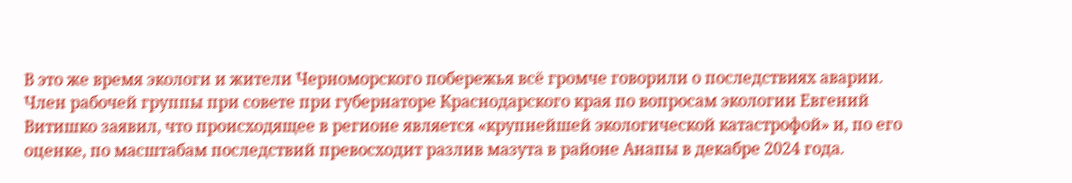В это же время экологи и жители Черноморского побережья всё громче говорили о последствиях аварии. Член рабочей группы при совете при губернаторе Краснодарского края по вопросам экологии Евгений Витишко заявил, что происходящее в регионе является «крупнейшей экологической катастрофой» и, по его оценке, по масштабам последствий превосходит разлив мазута в районе Анапы в декабре 2024 года.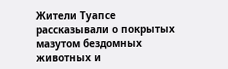Жители Туапсе рассказывали о покрытых мазутом бездомных животных и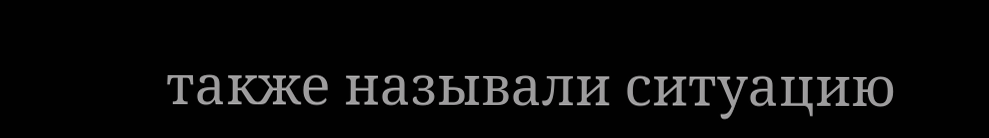также называли ситуацию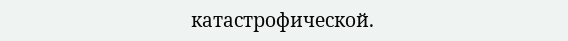катастрофической.